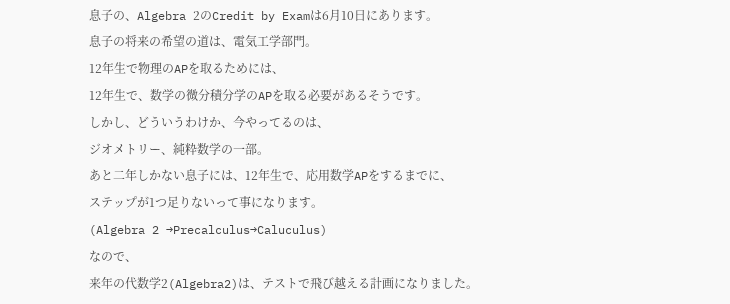息子の、Algebra 2のCredit by Examは6月10日にあります。
息子の将来の希望の道は、電気工学部門。
12年生で物理のAPを取るためには、
12年生で、数学の微分積分学のAPを取る必要があるそうです。
しかし、どういうわけか、今やってるのは、
ジオメトリー、純粋数学の一部。
あと二年しかない息子には、12年生で、応用数学APをするまでに、
ステップが1つ足りないって事になります。
(Algebra 2 →Precalculus→Caluculus)
なので、
来年の代数学2(Algebra2)は、テストで飛び越える計画になりました。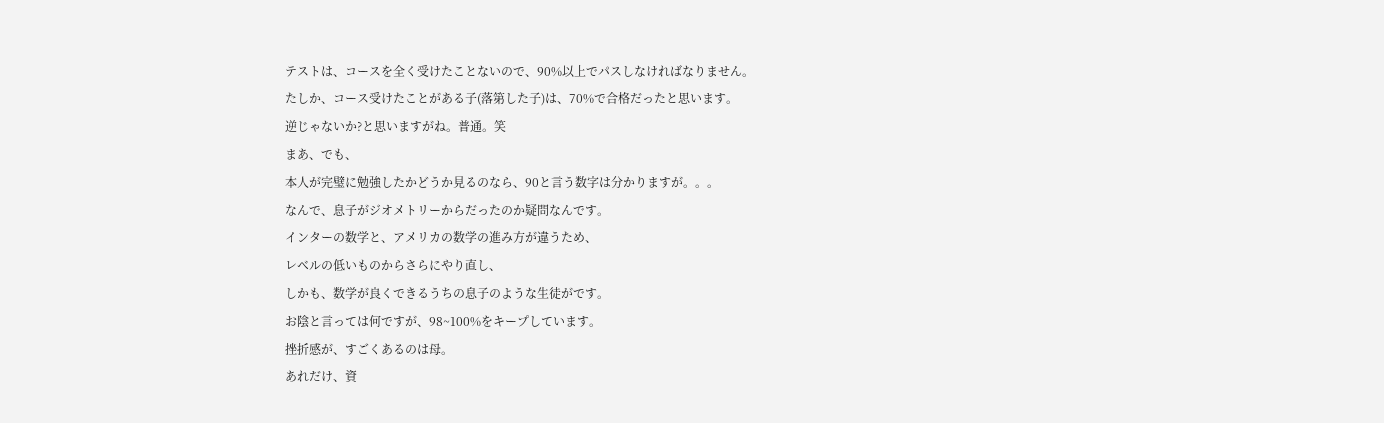テストは、コースを全く受けたことないので、90%以上でパスしなければなりません。
たしか、コース受けたことがある子(落第した子)は、70%で合格だったと思います。
逆じゃないか?と思いますがね。普通。笑
まあ、でも、
本人が完璧に勉強したかどうか見るのなら、90と言う数字は分かりますが。。。
なんで、息子がジオメトリーからだったのか疑問なんです。
インターの数学と、アメリカの数学の進み方が違うため、
レベルの低いものからさらにやり直し、
しかも、数学が良くできるうちの息子のような生徒がです。
お陰と言っては何ですが、98~100%をキープしています。
挫折感が、すごくあるのは母。
あれだけ、資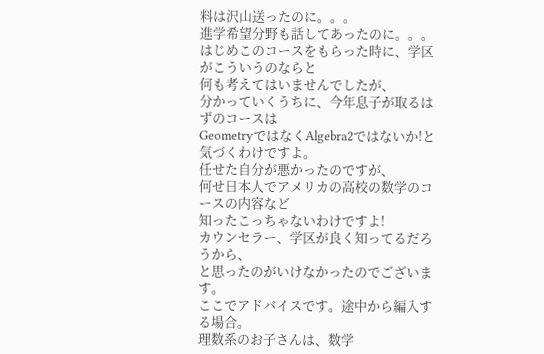料は沢山送ったのに。。。
進学希望分野も話してあったのに。。。
はじめこのコースをもらった時に、学区がこういうのならと
何も考えてはいませんでしたが、
分かっていくうちに、今年息子が取るはずのコースは
GeometryではなくAlgebra2ではないか!と気づくわけですよ。
任せた自分が悪かったのですが、
何せ日本人でアメリカの高校の数学のコースの内容など
知ったこっちゃないわけですよ!
カウンセラー、学区が良く知ってるだろうから、
と思ったのがいけなかったのでございます。
ここでアドバイスです。途中から編入する場合。
理数系のお子さんは、数学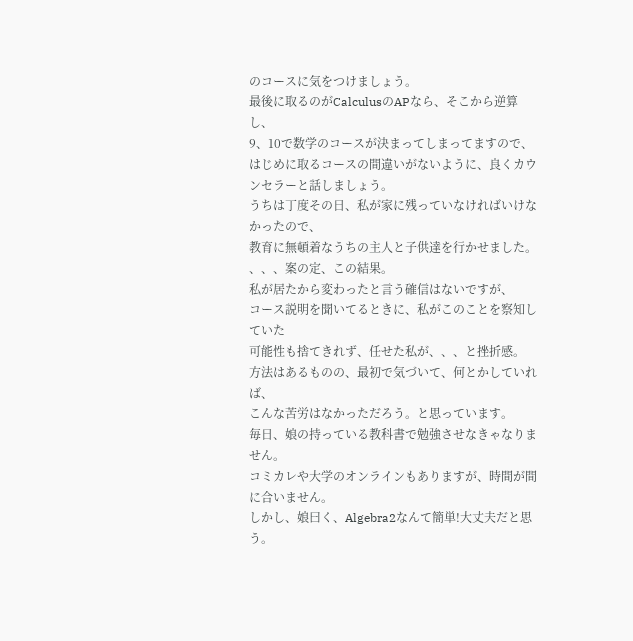のコースに気をつけましょう。
最後に取るのがCalculusのAPなら、そこから逆算し、
9、10で数学のコースが決まってしまってますので、
はじめに取るコースの間違いがないように、良くカウンセラーと話しましょう。
うちは丁度その日、私が家に残っていなければいけなかったので、
教育に無頓着なうちの主人と子供達を行かせました。
、、、案の定、この結果。
私が居たから変わったと言う確信はないですが、
コース説明を聞いてるときに、私がこのことを察知していた
可能性も捨てきれず、任せた私が、、、と挫折感。
方法はあるものの、最初で気づいて、何とかしていれば、
こんな苦労はなかっただろう。と思っています。
毎日、娘の持っている教科書で勉強させなきゃなりません。
コミカレや大学のオンラインもありますが、時間が間に合いません。
しかし、娘曰く、Algebra2なんて簡単!大丈夫だと思う。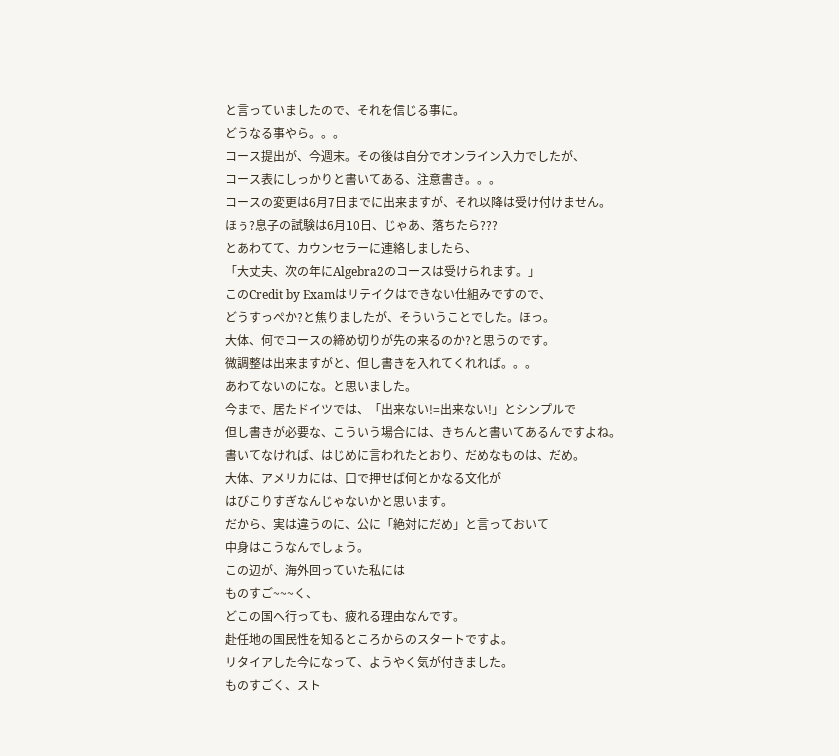と言っていましたので、それを信じる事に。
どうなる事やら。。。
コース提出が、今週末。その後は自分でオンライン入力でしたが、
コース表にしっかりと書いてある、注意書き。。。
コースの変更は6月7日までに出来ますが、それ以降は受け付けません。
ほぅ?息子の試験は6月10日、じゃあ、落ちたら???
とあわてて、カウンセラーに連絡しましたら、
「大丈夫、次の年にAlgebra2のコースは受けられます。」
このCredit by Examはリテイクはできない仕組みですので、
どうすっぺか?と焦りましたが、そういうことでした。ほっ。
大体、何でコースの締め切りが先の来るのか?と思うのです。
微調整は出来ますがと、但し書きを入れてくれれば。。。
あわてないのにな。と思いました。
今まで、居たドイツでは、「出来ない!=出来ない!」とシンプルで
但し書きが必要な、こういう場合には、きちんと書いてあるんですよね。
書いてなければ、はじめに言われたとおり、だめなものは、だめ。
大体、アメリカには、口で押せば何とかなる文化が
はびこりすぎなんじゃないかと思います。
だから、実は違うのに、公に「絶対にだめ」と言っておいて
中身はこうなんでしょう。
この辺が、海外回っていた私には
ものすご~~~く、
どこの国へ行っても、疲れる理由なんです。
赴任地の国民性を知るところからのスタートですよ。
リタイアした今になって、ようやく気が付きました。
ものすごく、スト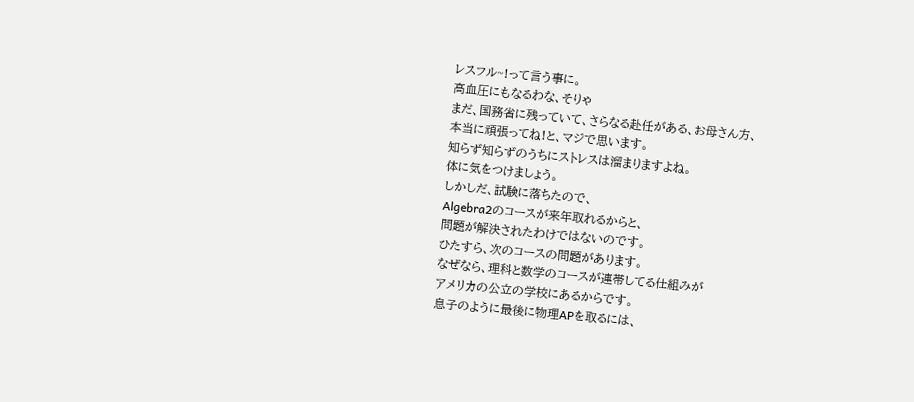レスフル~!って言う事に。
高血圧にもなるわな、そりゃ
まだ、国務省に残っていて、さらなる赴任がある、お母さん方、
本当に頑張ってね!と、マジで思います。
知らず知らずのうちにストレスは溜まりますよね。
体に気をつけましょう。
しかしだ、試験に落ちたので、
Algebra2のコースが来年取れるからと、
問題が解決されたわけではないのです。
ひたすら、次のコースの問題があります。
なぜなら、理科と数学のコースが連帯してる仕組みが
アメリカの公立の学校にあるからです。
息子のように最後に物理APを取るには、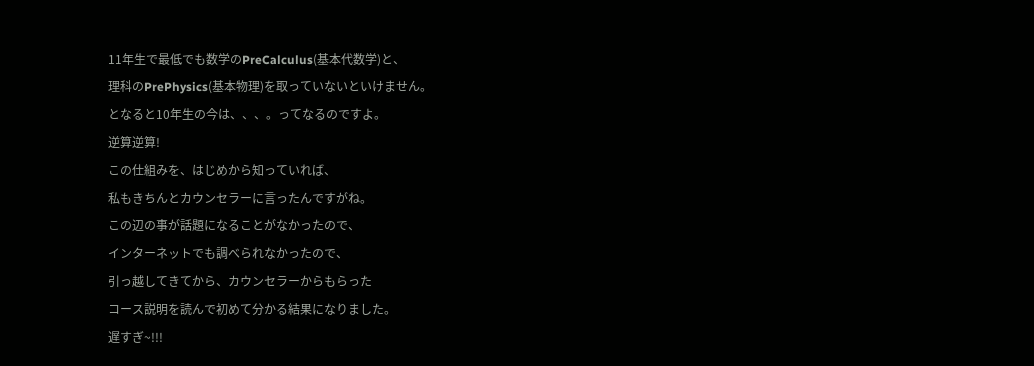11年生で最低でも数学のPreCalculus(基本代数学)と、
理科のPrePhysics(基本物理)を取っていないといけません。
となると10年生の今は、、、。ってなるのですよ。
逆算逆算!
この仕組みを、はじめから知っていれば、
私もきちんとカウンセラーに言ったんですがね。
この辺の事が話題になることがなかったので、
インターネットでも調べられなかったので、
引っ越してきてから、カウンセラーからもらった
コース説明を読んで初めて分かる結果になりました。
遅すぎ~!!!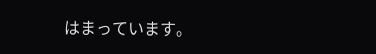はまっています。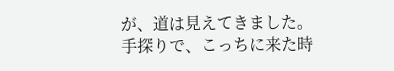が、道は見えてきました。
手探りで、こっちに来た時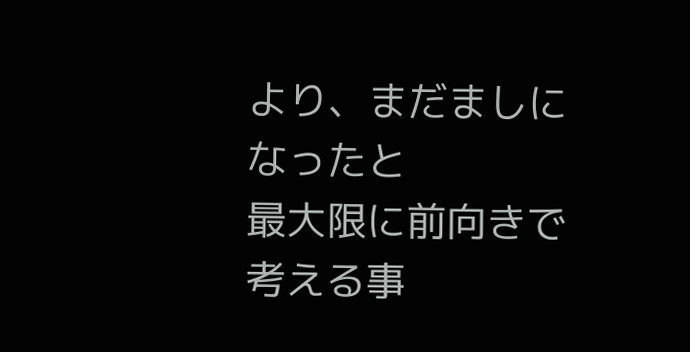より、まだましになったと
最大限に前向きで考える事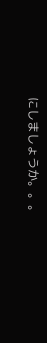にしましょうか。。。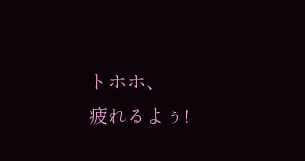トホホ、
疲れるよぅ!